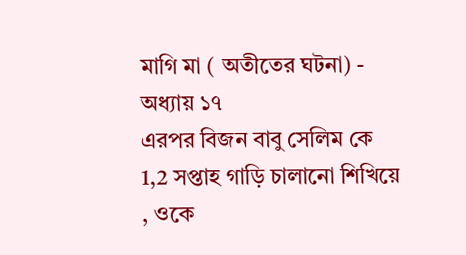মাগি মা ( অতীতের ঘটনা) - অধ্যায় ১৭
এরপর বিজন বাবু সেলিম কে 1,2 সপ্তাহ গাড়ি চালানো শিখিয়ে , ওকে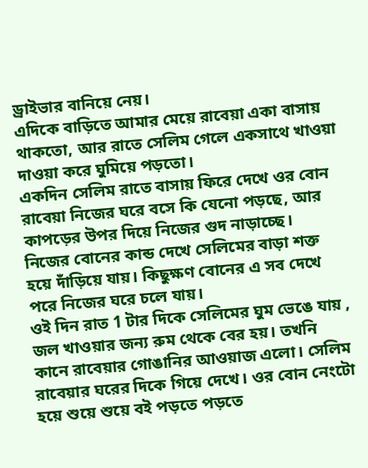ড্রাইভার বানিয়ে নেয়।
এদিকে বাড়িতে আমার মেয়ে রাবেয়া একা বাসায় থাকতো, আর রাতে সেলিম গেলে একসাথে খাওয়া দাওয়া করে ঘুমিয়ে পড়তো।
একদিন সেলিম রাতে বাসায় ফিরে দেখে ওর বোন রাবেয়া নিজের ঘরে বসে কি যেনো পড়ছে, আর কাপড়ের উপর দিয়ে নিজের গুদ নাড়াচ্ছে।
নিজের বোনের কান্ড দেখে সেলিমের বাড়া শক্ত হয়ে দাঁড়িয়ে যায়। কিছুক্ষণ বোনের এ সব দেখে পরে নিজের ঘরে চলে যায়।
ওই দিন রাত 1 টার দিকে সেলিমের ঘুম ভেঙে যায় , জল খাওয়ার জন্য রুম থেকে বের হয়। তখনি কানে রাবেয়ার গোঙানির আওয়াজ এলো। সেলিম রাবেয়ার ঘরের দিকে গিয়ে দেখে। ওর বোন নেংটো হয়ে শুয়ে শুয়ে বই পড়তে পড়তে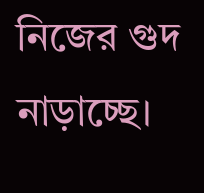নিজের গুদ নাড়াচ্ছে।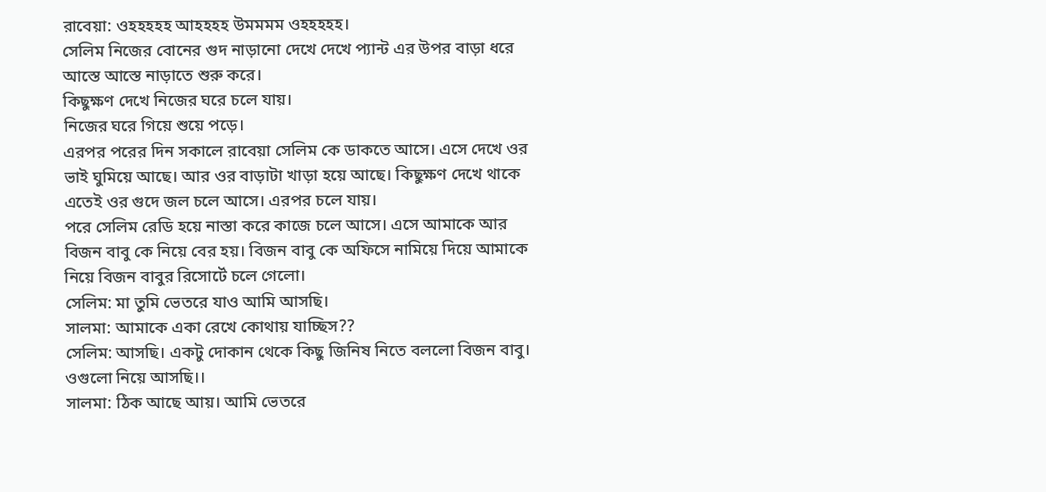রাবেয়া: ওহহহহহ আহহহহ উমমমম ওহহহহহ।
সেলিম নিজের বোনের গুদ নাড়ানো দেখে দেখে প্যান্ট এর উপর বাড়া ধরে আস্তে আস্তে নাড়াতে শুরু করে।
কিছুক্ষণ দেখে নিজের ঘরে চলে যায়।
নিজের ঘরে গিয়ে শুয়ে পড়ে।
এরপর পরের দিন সকালে রাবেয়া সেলিম কে ডাকতে আসে। এসে দেখে ওর ভাই ঘুমিয়ে আছে। আর ওর বাড়াটা খাড়া হয়ে আছে। কিছুক্ষণ দেখে থাকে এতেই ওর গুদে জল চলে আসে। এরপর চলে যায়।
পরে সেলিম রেডি হয়ে নাস্তা করে কাজে চলে আসে। এসে আমাকে আর বিজন বাবু কে নিয়ে বের হয়। বিজন বাবু কে অফিসে নামিয়ে দিয়ে আমাকে নিয়ে বিজন বাবুর রিসোর্টে চলে গেলো।
সেলিম: মা তুমি ভেতরে যাও আমি আসছি।
সালমা: আমাকে একা রেখে কোথায় যাচ্ছিস??
সেলিম: আসছি। একটু দোকান থেকে কিছু জিনিষ নিতে বললো বিজন বাবু। ওগুলো নিয়ে আসছি।।
সালমা: ঠিক আছে আয়। আমি ভেতরে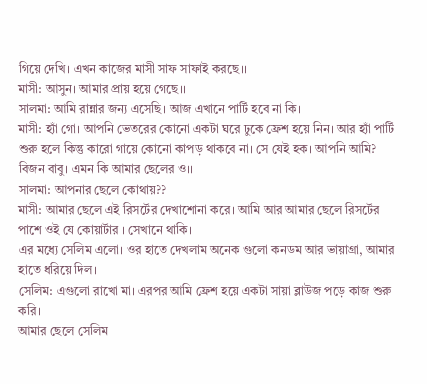গিয়ে দেখি। এখন কাজের মাসী সাফ সাফাই করছে।।
মাসী: আসুন। আমার প্রায় হয়ে গেছে।।
সালমা: আমি রান্নার জন্য এসেছি। আজ এখানে পার্টি হবে না কি।
মাসী: হ্যাঁ গো। আপনি ভেতরের কোনো একটা ঘরে ঢুকে ফ্রেশ হয়ে নিন। আর হ্যাঁ পার্টি শুরু হলে কিন্তু কারো গায়ে কোনো কাপড় থাকবে না। সে যেই হক। আপনি আমি? বিজন বাবু। এমন কি আমার ছেলের ও।।
সালমা: আপনার ছেলে কোথায়??
মাসী: আমার ছেলে এই রিসর্টের দেখাশোনা করে। আমি আর আমার ছেলে রিসর্টের পাশে ওই যে কোয়ার্টার । সেখানে থাকি।
এর মধ্যে সেলিম এলো। ওর হাতে দেখলাম অনেক গুলো কনডম আর ভায়াগ্রা, আমার হাতে ধরিয়ে দিল।
সেলিম: এগুলো রাখো মা। এরপর আমি ফ্রেশ হয়ে একটা সায়া ব্লাউজ পড়ে কাজ শুরু করি।
আমার ছেলে সেলিম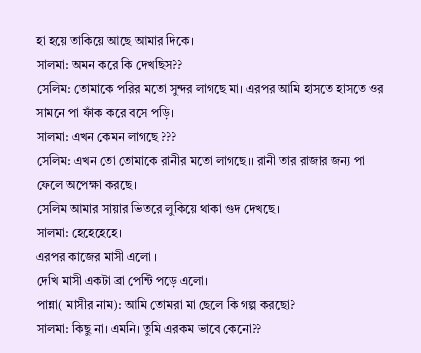হা হয়ে তাকিয়ে আছে আমার দিকে।
সালমা: অমন করে কি দেখছিস??
সেলিম: তোমাকে পরির মতো সুন্দর লাগছে মা। এরপর আমি হাসতে হাসতে ওর সামনে পা ফাঁক করে বসে পড়ি।
সালমা: এখন কেমন লাগছে ???
সেলিম: এখন তো তোমাকে রানীর মতো লাগছে।। রানী তার রাজার জন্য পা ফেলে অপেক্ষা করছে।
সেলিম আমার সায়ার ভিতরে লুকিয়ে থাকা গুদ দেখছে।
সালমা: হেহেহেহে।
এরপর কাজের মাসী এলো ।
দেখি মাসী একটা ব্রা পেন্টি পড়ে এলো।
পান্না( মাসীর নাম): আমি তোমরা মা ছেলে কি গল্প করছো?
সালমা: কিছু না। এমনি। তুমি এরকম ভাবে কেনো??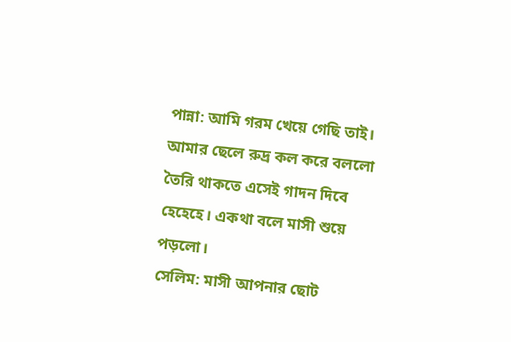পান্না: আমি গরম খেয়ে গেছি তাই। আমার ছেলে রুদ্র কল করে বললো তৈরি থাকতে এসেই গাদন দিবে হেহেহে। একথা বলে মাসী শুয়ে পড়লো।
সেলিম: মাসী আপনার ছোট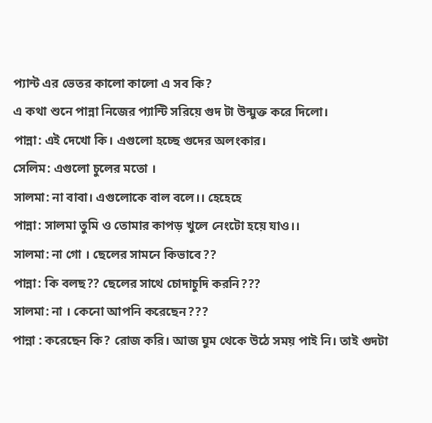প্যান্ট এর ভেতর কালো কালো এ সব কি?
এ কথা শুনে পান্না নিজের প্যান্টি সরিয়ে গুদ টা উন্মুক্ত করে দিলো।
পান্না: এই দেখো কি। এগুলো হচ্ছে গুদের অলংকার।
সেলিম: এগুলো চুলের মতো ।
সালমা: না বাবা। এগুলোকে বাল বলে।। হেহেহে
পান্না: সালমা তুমি ও তোমার কাপড় খুলে নেংটো হয়ে যাও।।
সালমা: না গো । ছেলের সামনে কিভাবে??
পান্না: কি বলছ?? ছেলের সাথে চোদাচুদি করনি???
সালমা: না । কেনো আপনি করেছেন???
পান্না : করেছেন কি? রোজ করি। আজ ঘুম থেকে উঠে সময় পাই নি। তাই গুদটা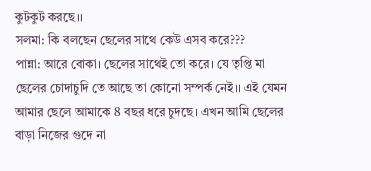কুটকুট করছে।।
সলমা: কি বলছেন ছেলের সাথে কেউ এসব করে???
পান্না: আরে বোকা। ছেলের সাথেই তো করে। যে তৃপ্তি মা ছেলের চোদাচুদি তে আছে তা কোনো সম্পর্ক নেই।। এই যেমন আমার ছেলে আমাকে 8 বছর ধরে চুদছে। এখন আমি ছেলের বাড়া নিজের গুদে না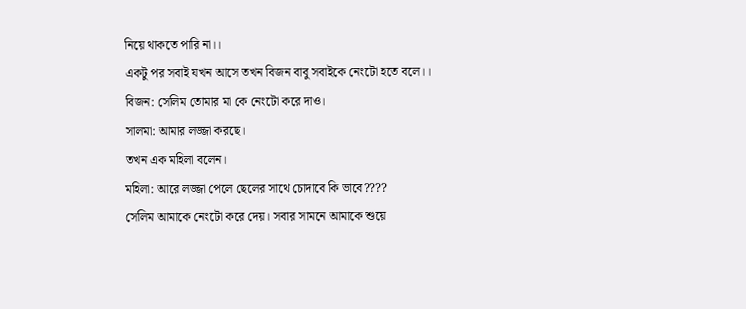নিয়ে থাকতে পারি না।।
একটু পর সবাই যখন আসে তখন বিজন বাবু সবাইকে নেংটো হতে বলে।।
বিজন: সেলিম তোমার মা কে নেংটো করে দাও।
সালমা: আমার লজ্জা করছে।
তখন এক মহিলা বলেন।
মহিলা: আরে লজ্জা পেলে ছেলের সাথে চোদাবে কি ভাবে????
সেলিম আমাকে নেংটো করে দেয়। সবার সামনে আমাকে শুয়ে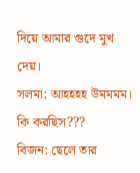দিয়ে আমার গুদে মুখ দেয়।
সলমা: আহহহহ উমমমম। কি করছিস???
বিজন: ছেলে তার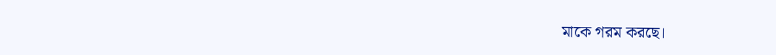মাকে গরম করছে।